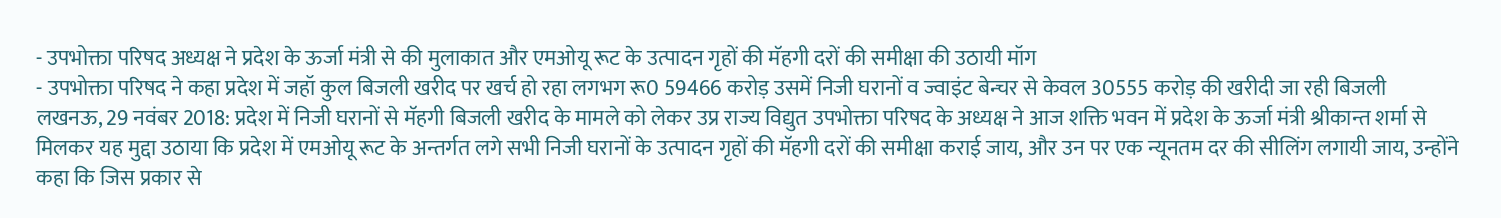- उपभोक्ता परिषद अध्यक्ष ने प्रदेश के ऊर्जा मंत्री से की मुलाकात और एमओयू रूट के उत्पादन गृहों की मॅहगी दरों की समीक्षा की उठायी मॉग
- उपभोक्ता परिषद ने कहा प्रदेश में जहॉ कुल बिजली खरीद पर खर्च हो रहा लगभग रू0 59466 करोड़ उसमें निजी घरानों व ज्वाइंट बेन्चर से केवल 30555 करोड़ की खरीदी जा रही बिजली
लखनऊ, 29 नवंबर 2018: प्रदेश में निजी घरानों से मॅहगी बिजली खरीद के मामले को लेकर उप्र राज्य विद्युत उपभोक्ता परिषद के अध्यक्ष ने आज शक्ति भवन में प्रदेश के ऊर्जा मंत्री श्रीकान्त शर्मा से मिलकर यह मुद्दा उठाया कि प्रदेश में एमओयू रूट के अन्तर्गत लगे सभी निजी घरानों के उत्पादन गृहों की मॅहगी दरों की समीक्षा कराई जाय, और उन पर एक न्यूनतम दर की सीलिंग लगायी जाय, उन्होंने कहा कि जिस प्रकार से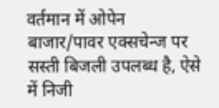वर्तमान में ओपेन बाजार/पावर एक्सचेन्ज पर सस्ती बिजली उपलब्ध है, ऐसे में निजी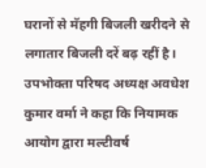घरानों से मॅहगी बिजली खरीदने से लगातार बिजली दरें बढ़ रहीं है।
उपभोक्ता परिषद अध्यक्ष अवधेश कुमार वर्मा ने कहा कि नियामक आयोग द्वारा मल्टीवर्ष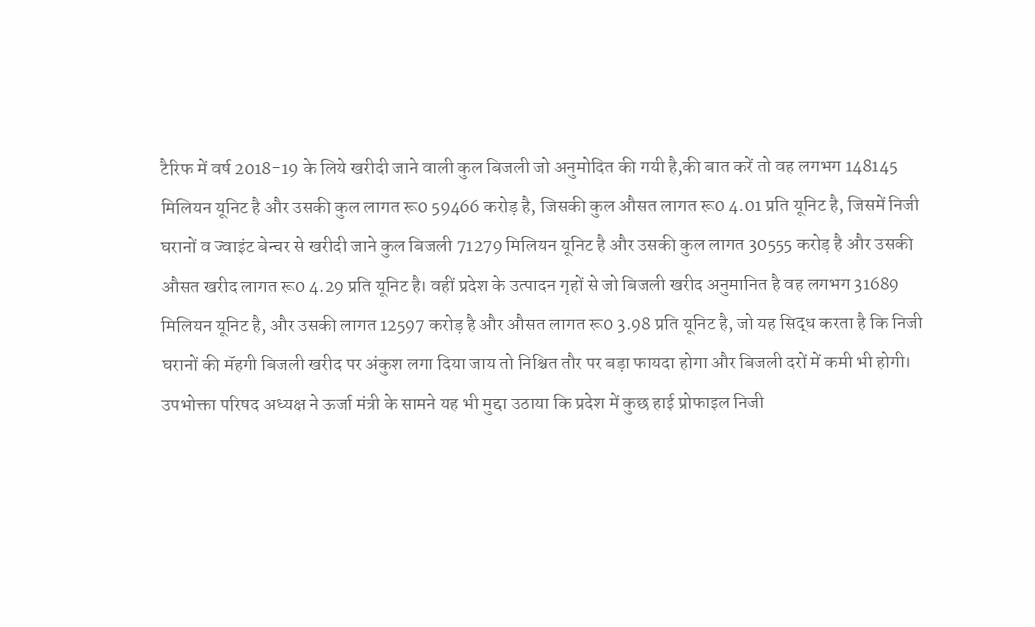टैरिफ में वर्ष 2018-19 के लिये खरीदी जाने वाली कुल बिजली जो अनुमोदित की गयी है,की बात करें तो वह लगभग 148145 मिलियन यूनिट है और उसकी कुल लागत रू0 59466 करोड़ है, जिसकी कुल औसत लागत रू0 4.01 प्रति यूनिट है, जिसमें निजी घरानों व ज्वाइंट बेन्चर से खरीदी जाने कुल बिजली 71279 मिलियन यूनिट है और उसकी कुल लागत 30555 करोड़ है और उसकी औसत खरीद लागत रू0 4.29 प्रति यूनिट है। वहीं प्रदेश के उत्पादन गृहों से जो बिजली खरीद अनुमानित है वह लगभग 31689 मिलियन यूनिट है, और उसकी लागत 12597 करोड़ है और औसत लागत रू0 3.98 प्रति यूनिट है, जो यह सिद्ध करता है कि निजी घरानों की मॅहगी बिजली खरीद पर अंकुश लगा दिया जाय तो निश्चित तौर पर बड़ा फायदा होगा और बिजली दरों में कमी भी होगी।
उपभोक्ता परिषद अध्यक्ष ने ऊर्जा मंत्री के सामने यह भी मुद्दा उठाया कि प्रदेश में कुछ हाई प्रोफाइल निजी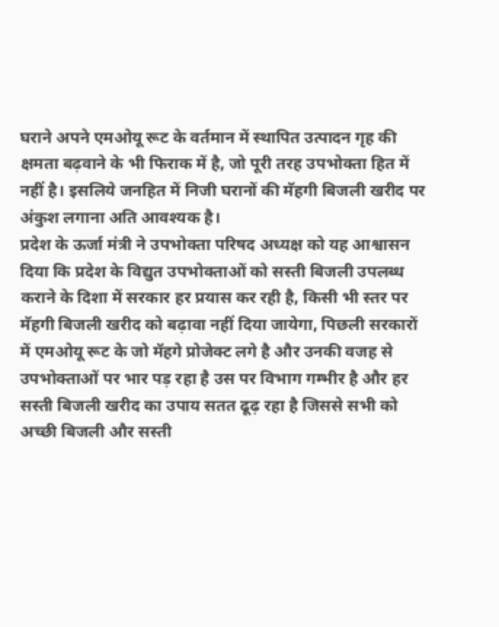घराने अपने एमओयू रूट के वर्तमान में स्थापित उत्पादन गृह की क्षमता बढ़वाने के भी फिराक में है, जो पूरी तरह उपभोक्ता हित में नहीं है। इसलिये जनहित में निजी घरानों की मॅहगी बिजली खरीद पर अंकुश लगाना अति आवश्यक है।
प्रदेश के ऊर्जा मंत्री ने उपभोक्ता परिषद अध्यक्ष को यह आश्वासन दिया कि प्रदेश के विद्युत उपभोक्ताओं को सस्ती बिजली उपलब्ध कराने के दिशा में सरकार हर प्रयास कर रही है, किसी भी स्तर पर मॅहगी बिजली खरीद को बढ़ावा नहीं दिया जायेगा, पिछली सरकारों में एमओयू रूट के जो मॅहगे प्रोजेक्ट लगे है और उनकी वजह से उपभोक्ताओं पर भार पड़ रहा है उस पर विभाग गम्भीर है और हर सस्ती बिजली खरीद का उपाय सतत ढूढ़ रहा है जिससे सभी को अच्छी बिजली और सस्ती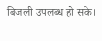बिजली उपलब्ध हो सके।